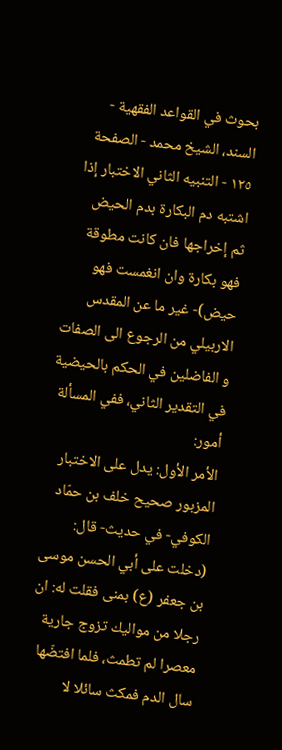بحوث في القواعد الفقهية - السند، الشيخ محمد - الصفحة ١٢٥ - التنبيه الثاني الاختبار إذا اشتبه دم البكارة بدم الحيض
ثم إخراجها فان كانت مطوقة فهو بكارة وان انغمست فهو حيض)- غير ما عن المقدس الاربيلي من الرجوع الى الصفات و الفاضلين في الحكم بالحيضية في التقدير الثاني، ففي المسألة أمور:
الأمر الأول: يدل على الاختبار المزبور صحيح خلف بن حمّاد الكوفي- في حديث- قال: (دخلت على أبي الحسن موسى بن جعفر (ع) بمنى فقلت له: ان رجلا من مواليك تزوج جارية معصرا لم تطمث، فلما افتضّها سال الدم فمكث سائلا لا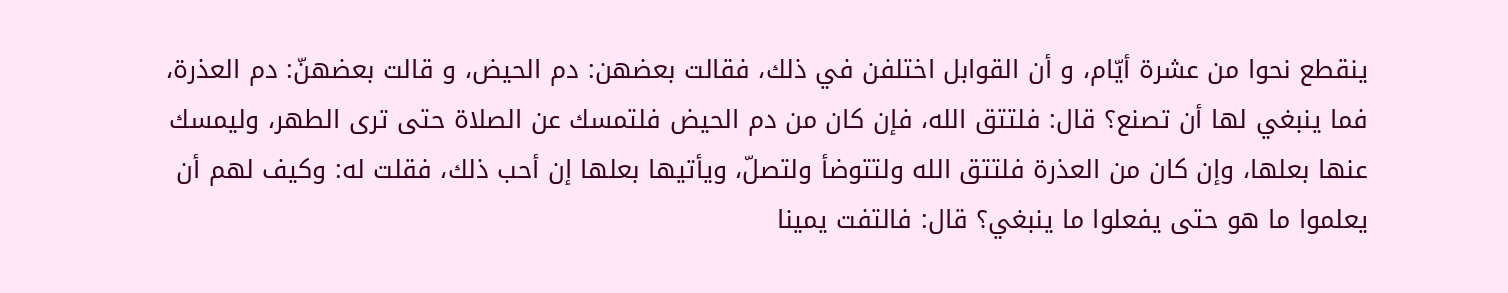ينقطع نحوا من عشرة أيّام، و أن القوابل اختلفن في ذلك، فقالت بعضهن: دم الحيض، و قالت بعضهنّ: دم العذرة، فما ينبغي لها أن تصنع؟ قال: فلتتق الله، فإن كان من دم الحيض فلتمسك عن الصلاة حتى ترى الطهر، وليمسك عنها بعلها، وإن كان من العذرة فلتتق الله ولتتوضأ ولتصلّ، ويأتيها بعلها إن أحب ذلك، فقلت له: وكيف لهم أن يعلموا ما هو حتى يفعلوا ما ينبغي؟ قال: فالتفت يمينا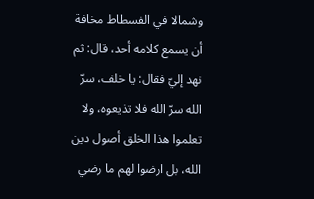وشمالا في الفسطاط مخافة أن يسمع كلامه أحد، قال: ثم نهد إليّ فقال: يا خلف، سرّ الله سرّ الله فلا تذيعوه، ولا تعلموا هذا الخلق أصول دين الله، بل ارضوا لهم ما رضي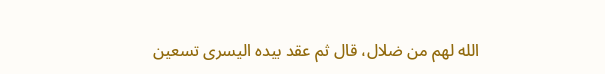الله لهم من ضلال، قال ثم عقد بيده اليسرى تسعين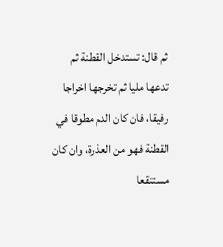ثم قال: تستدخل القطنة ثم تدعها مليا ثم تخرجها اخراجا رفيقا، فان كان الدم مطوقا في القطنة فهو من العذرة، وان كان مستنقعا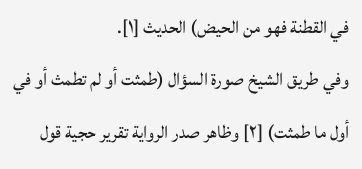في القطنة فهو من الحيض) الحديث [١].
وفي طريق الشيخ صورة السؤال (طمثت أو لم تطمث أو في أول ما طمثت) [٢] وظاهر صدر الرواية تقرير حجية قول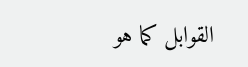القوابل كما هو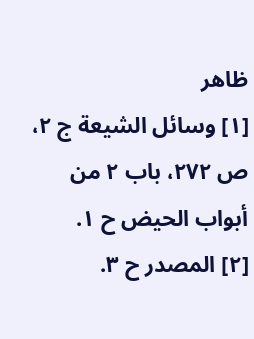ظاهر
[١] وسائل الشيعة ج ٢، ص ٢٧٢، باب ٢ من أبواب الحيض ح ١.
[٢] المصدر ح ٣.